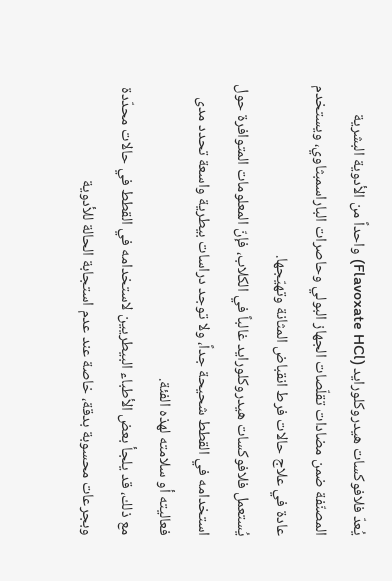يُعدّ فلافوكسات هيدروكلورايد (Flavoxate HCl) واحداً من الأدوية البشرية المصنّفة ضمن مضادات تقلّصات الجهاز البولي وحاصرات الباراسمبثاوي، ويستخدم عادة في علاج حالات فرط انقباض المثانة وتهيّجها.
يُستعمل فلافوكسات هيدروكلورايد غالباً في الكلاب، فإنّ المعلومات المتوافرة حول استخدامه في القطط شحيحة جداً، ولا توجد دراسات بيطرية واسعة تحدد مدى فعاليته أو سلامته لهذه الفئة.
مع ذلك، قد يلجأ بعض الأطباء البيطريين لاستخدامه في القطط في حالات محدّدة وبجرعات محسوبة بدقة، خاصة عند عدم استجابة الحالة للأدوية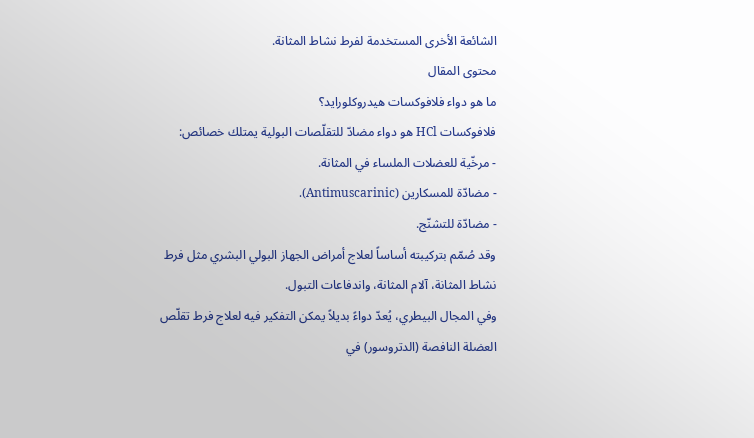الشائعة الأخرى المستخدمة لفرط نشاط المثانة.
محتوى المقال
ما هو دواء فلافوكسات هيدروكلورايد؟
فلافوكسات HCl هو دواء مضادّ للتقلّصات البولية يمتلك خصائص:
- مرخّية للعضلات الملساء في المثانة.
- مضادّة للمسكارين (Antimuscarinic).
- مضادّة للتشنّج.
وقد صُمّم بتركيبته أساساً لعلاج أمراض الجهاز البولي البشري مثل فرط نشاط المثانة، آلام المثانة، واندفاعات التبول.
وفي المجال البيطري، يُعدّ دواءً بديلاً يمكن التفكير فيه لعلاج فرط تقلّص العضلة النافصة (الدتروسور) في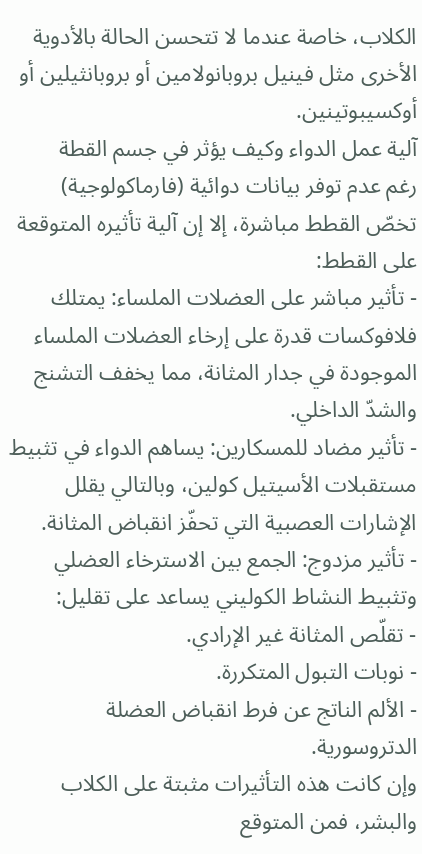الكلاب، خاصة عندما لا تتحسن الحالة بالأدوية الأخرى مثل فينيل بروبانولامين أو بروبانثيلين أو أوكسيبوتينين.
آلية عمل الدواء وكيف يؤثر في جسم القطة
رغم عدم توفر بيانات دوائية (فارماكولوجية) تخصّ القطط مباشرة، إلا إن آلية تأثيره المتوقعة على القطط:
- تأثير مباشر على العضلات الملساء: يمتلك فلافوكسات قدرة على إرخاء العضلات الملساء الموجودة في جدار المثانة، مما يخفف التشنج والشدّ الداخلي.
- تأثير مضاد للمسكارين: يساهم الدواء في تثبيط مستقبلات الأسيتيل كولين، وبالتالي يقلل الإشارات العصبية التي تحفّز انقباض المثانة.
- تأثير مزدوج: الجمع بين الاسترخاء العضلي وتثبيط النشاط الكوليني يساعد على تقليل:
- تقلّص المثانة غير الإرادي.
- نوبات التبول المتكررة.
- الألم الناتج عن فرط انقباض العضلة الدتروسورية.
وإن كانت هذه التأثيرات مثبتة على الكلاب والبشر، فمن المتوقع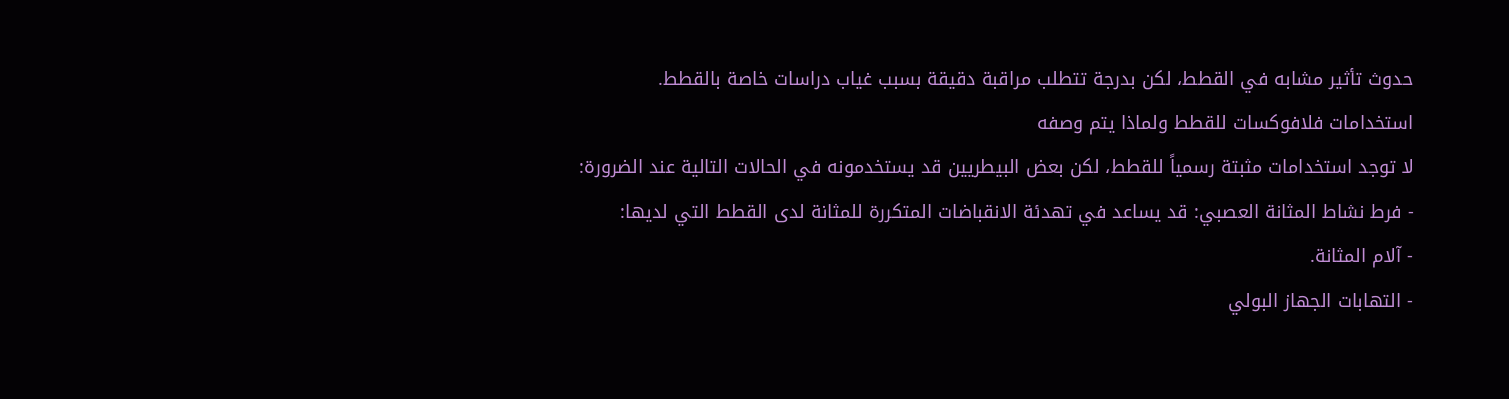حدوث تأثير مشابه في القطط، لكن بدرجة تتطلب مراقبة دقيقة بسبب غياب دراسات خاصة بالقطط.
استخدامات فلافوكسات للقطط ولماذا يتم وصفه
لا توجد استخدامات مثبتة رسمياً للقطط، لكن بعض البيطريين قد يستخدمونه في الحالات التالية عند الضرورة:
- فرط نشاط المثانة العصبي: قد يساعد في تهدئة الانقباضات المتكررة للمثانة لدى القطط التي لديها:
- آلام المثانة.
- التهابات الجهاز البولي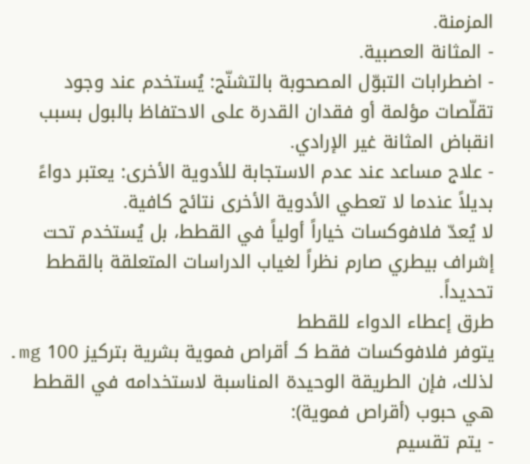المزمنة.
- المثانة العصبية.
- اضطرابات التبوّل المصحوبة بالتشنّج: يُستخدم عند وجود تقلّصات مؤلمة أو فقدان القدرة على الاحتفاظ بالبول بسبب انقباض المثانة غير الإرادي.
- علاج مساعد عند عدم الاستجابة للأدوية الأخرى: يعتبر دواءً بديلاً عندما لا تعطي الأدوية الأخرى نتائج كافية.
لا يُعدّ فلافوكسات خياراً أولياً في القطط، بل يُستخدم تحت إشراف بيطري صارم نظراً لغياب الدراسات المتعلقة بالقطط تحديداً.
طرق إعطاء الدواء للقطط
يتوفر فلافوكسات فقط كـ أقراص فموية بشرية بتركيز 100 mg. لذلك، فإن الطريقة الوحيدة المناسبة لاستخدامه في القطط هي حبوب (أقراص فموية):
- يتم تقسيم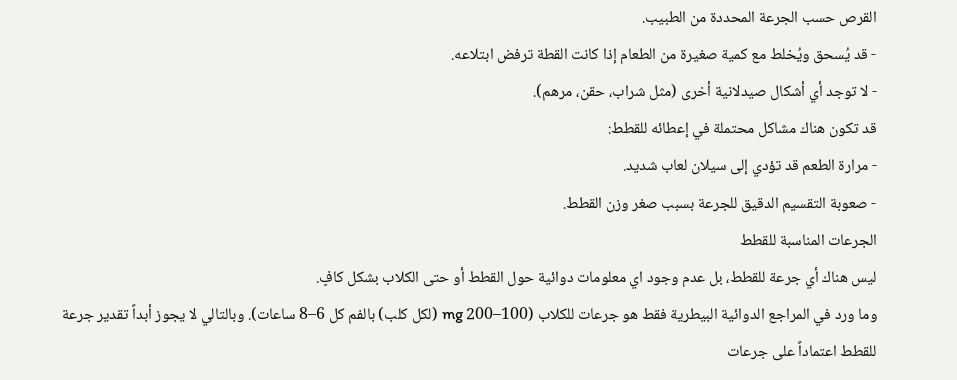القرص حسب الجرعة المحددة من الطبيب.
- قد يُسحق ويُخلط مع كمية صغيرة من الطعام إذا كانت القطة ترفض ابتلاعه.
- لا توجد أي أشكال صيدلانية أخرى (مثل شراب، حقن، مرهم).
قد تكون هناك مشاكل محتملة في إعطائه للقطط:
- مرارة الطعم قد تؤدي إلى سيلان لعاب شديد.
- صعوبة التقسيم الدقيق للجرعة بسبب صغر وزن القطط.
الجرعات المناسبة للقطط
ليس هناك أي جرعة للقطط، بل عدم وجود اي معلومات دوائية حول القطط أو حتى الكلاب بشكل كافٍ.
وما ورد في المراجع الدوائية البيطرية فقط هو جرعات للكلاب (100–200 mg (لكل كلب) بالفم كل 6–8 ساعات). وبالتالي لا يجوز أبداً تقدير جرعة للقطط اعتماداً على جرعات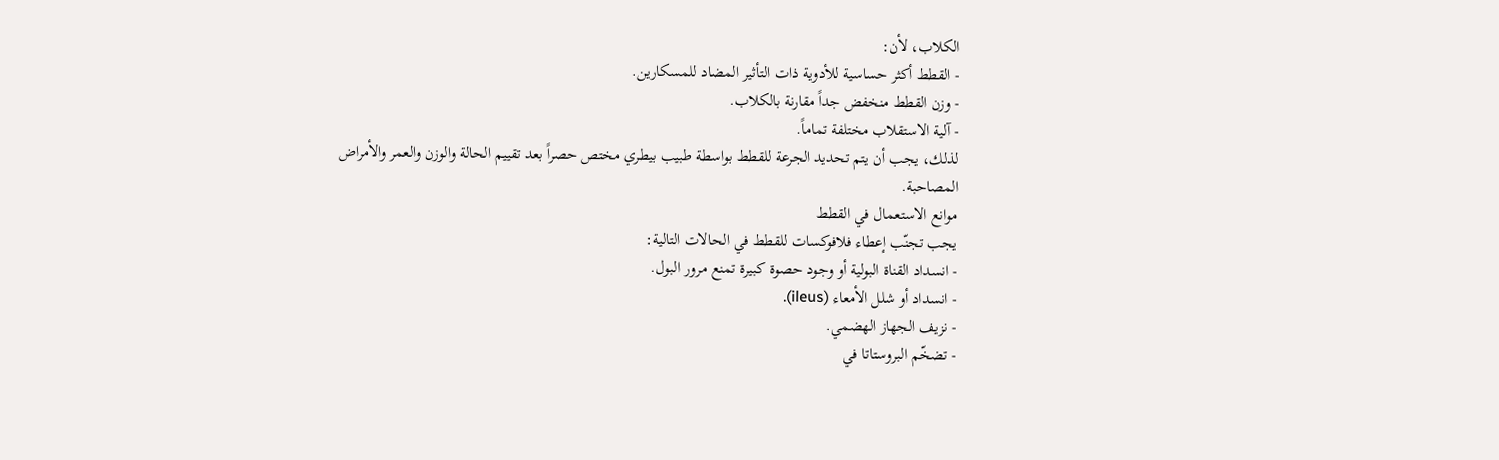الكلاب، لأن:
- القطط أكثر حساسية للأدوية ذات التأثير المضاد للمسكارين.
- وزن القطط منخفض جداً مقارنة بالكلاب.
- آلية الاستقلاب مختلفة تماماً.
لذلك، يجب أن يتم تحديد الجرعة للقطط بواسطة طبيب بيطري مختص حصراً بعد تقييم الحالة والوزن والعمر والأمراض المصاحبة.
موانع الاستعمال في القطط
يجب تجنّب إعطاء فلافوكسات للقطط في الحالات التالية:
- انسداد القناة البولية أو وجود حصوة كبيرة تمنع مرور البول.
- انسداد أو شلل الأمعاء (ileus).
- نزيف الجهاز الهضمي.
- تضخّم البروستاتا في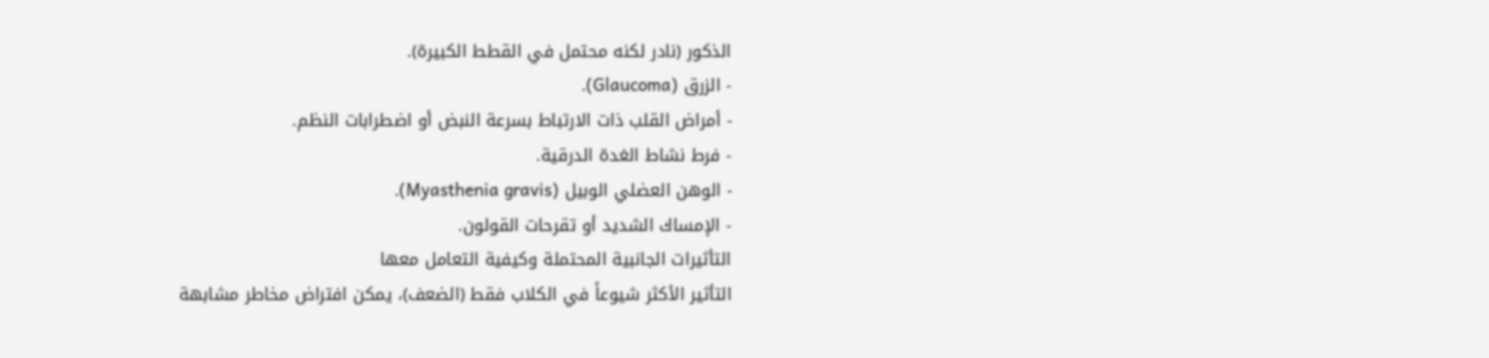الذكور (نادر لكنه محتمل في القطط الكبيرة).
- الزرق (Glaucoma).
- أمراض القلب ذات الارتباط بسرعة النبض أو اضطرابات النظم.
- فرط نشاط الغدة الدرقية.
- الوهن العضلي الوبيل (Myasthenia gravis).
- الإمساك الشديد أو تقرحات القولون.
التأثيرات الجانبية المحتملة وكيفية التعامل معها
التأثير الأكثر شيوعاً في الكلاب فقط (الضعف)، يمكن افتراض مخاطر مشابهة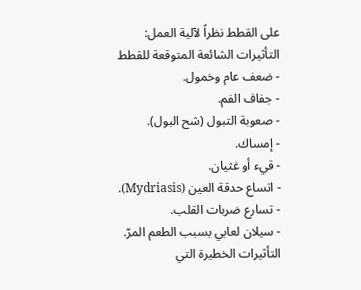على القطط نظراً لآلية العمل:
التأثيرات الشائعة المتوقعة للقطط
- ضعف عام وخمول.
- جفاف الفم.
- صعوبة التبول (شح البول).
- إمساك.
- قيء أو غثيان.
- اتساع حدقة العين (Mydriasis).
- تسارع ضربات القلب.
- سيلان لعابي بسبب الطعم المرّ.
التأثيرات الخطيرة التي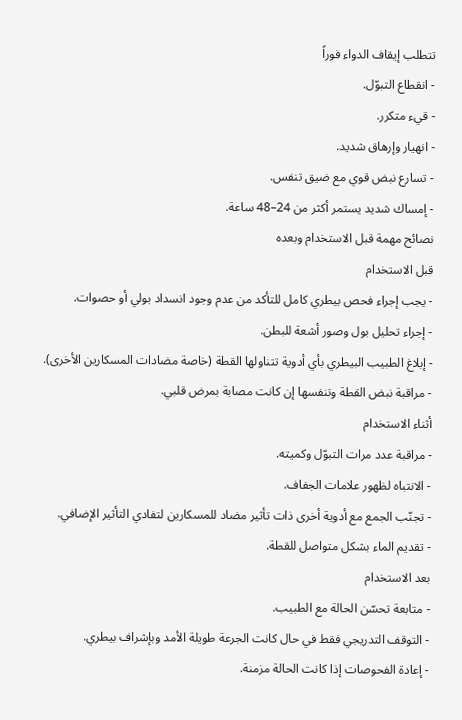تتطلب إيقاف الدواء فوراً
- انقطاع التبوّل.
- قيء متكرر.
- انهيار وإرهاق شديد.
- تسارع نبض قوي مع ضيق تنفس.
- إمساك شديد يستمر أكثر من 24–48 ساعة.
نصائح مهمة قبل الاستخدام وبعده
قبل الاستخدام
- يجب إجراء فحص بيطري كامل للتأكد من عدم وجود انسداد بولي أو حصوات.
- إجراء تحليل بول وصور أشعة للبطن.
- إبلاغ الطبيب البيطري بأي أدوية تتناولها القطة (خاصة مضادات المسكارين الأخرى).
- مراقبة نبض القطة وتنفسها إن كانت مصابة بمرض قلبي.
أثناء الاستخدام
- مراقبة عدد مرات التبوّل وكميته.
- الانتباه لظهور علامات الجفاف.
- تجنّب الجمع مع أدوية أخرى ذات تأثير مضاد للمسكارين لتفادي التأثير الإضافي.
- تقديم الماء بشكل متواصل للقطة.
بعد الاستخدام
- متابعة تحسّن الحالة مع الطبيب.
- التوقف التدريجي فقط في حال كانت الجرعة طويلة الأمد وبإشراف بيطري.
- إعادة الفحوصات إذا كانت الحالة مزمنة.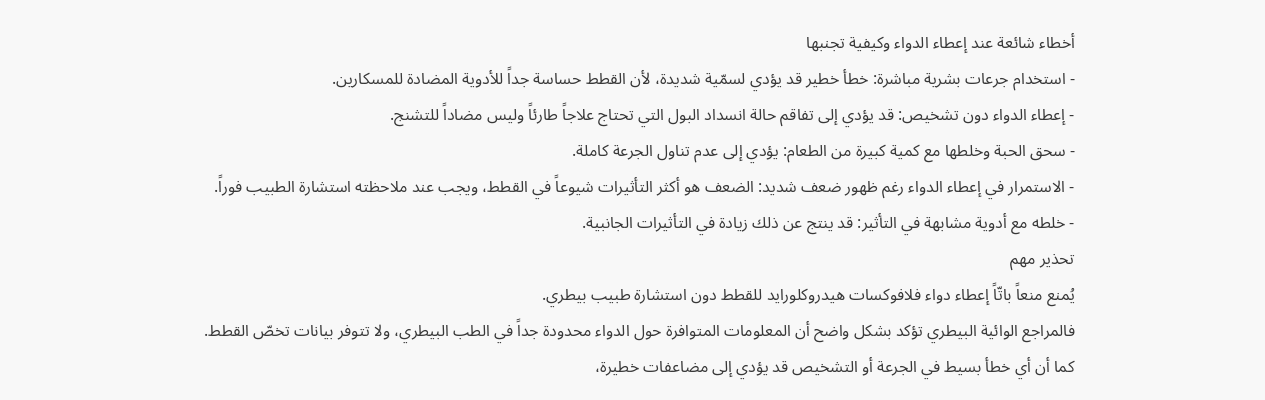أخطاء شائعة عند إعطاء الدواء وكيفية تجنبها
- استخدام جرعات بشرية مباشرة: خطأ خطير قد يؤدي لسمّية شديدة، لأن القطط حساسة جداً للأدوية المضادة للمسكارين.
- إعطاء الدواء دون تشخيص: قد يؤدي إلى تفاقم حالة انسداد البول التي تحتاج علاجاً طارئاً وليس مضاداً للتشنج.
- سحق الحبة وخلطها مع كمية كبيرة من الطعام: يؤدي إلى عدم تناول الجرعة كاملة.
- الاستمرار في إعطاء الدواء رغم ظهور ضعف شديد: الضعف هو أكثر التأثيرات شيوعاً في القطط، ويجب عند ملاحظته استشارة الطبيب فوراً.
- خلطه مع أدوية مشابهة في التأثير: قد ينتج عن ذلك زيادة في التأثيرات الجانبية.
تحذير مهم
يُمنع منعاً باتّاً إعطاء دواء فلافوكسات هيدروكلورايد للقطط دون استشارة طبيب بيطري.
فالمراجع الوائية البيطري تؤكد بشكل واضح أن المعلومات المتوافرة حول الدواء محدودة جداً في الطب البيطري، ولا تتوفر بيانات تخصّ القطط.
كما أن أي خطأ بسيط في الجرعة أو التشخيص قد يؤدي إلى مضاعفات خطيرة،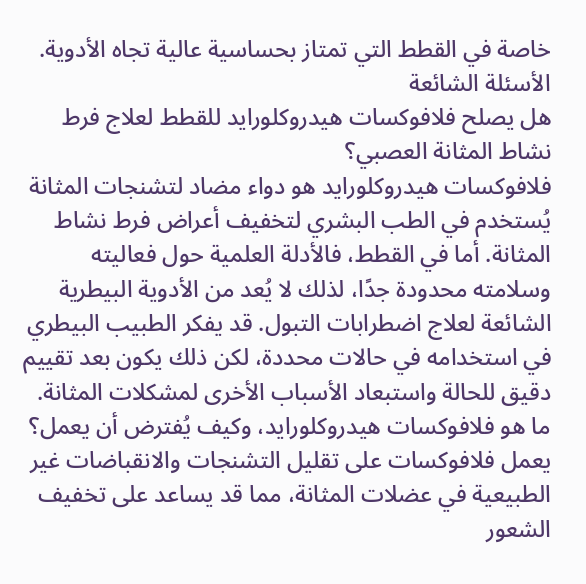خاصة في القطط التي تمتاز بحساسية عالية تجاه الأدوية.
الأسئلة الشائعة
هل يصلح فلافوكسات هيدروكلورايد للقطط لعلاج فرط نشاط المثانة العصبي؟
فلافوكسات هيدروكلورايد هو دواء مضاد لتشنجات المثانة يُستخدم في الطب البشري لتخفيف أعراض فرط نشاط المثانة. أما في القطط، فالأدلة العلمية حول فعاليته وسلامته محدودة جدًا، لذلك لا يُعد من الأدوية البيطرية الشائعة لعلاج اضطرابات التبول. قد يفكر الطبيب البيطري في استخدامه في حالات محددة، لكن ذلك يكون بعد تقييم دقيق للحالة واستبعاد الأسباب الأخرى لمشكلات المثانة.
ما هو فلافوكسات هيدروكلورايد، وكيف يُفترض أن يعمل؟
يعمل فلافوكسات على تقليل التشنجات والانقباضات غير الطبيعية في عضلات المثانة، مما قد يساعد على تخفيف الشعور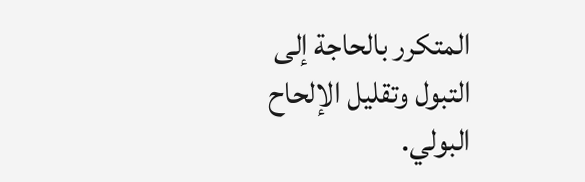المتكرر بالحاجة إلى التبول وتقليل الإلحاح البولي.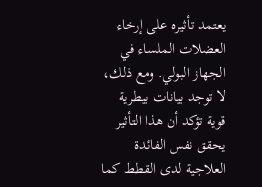يعتمد تأثيره على إرخاء العضلات الملساء في الجهاز البولي. ومع ذلك، لا توجد بيانات بيطرية قوية تؤكد أن هذا التأثير يحقق نفس الفائدة العلاجية لدى القطط كما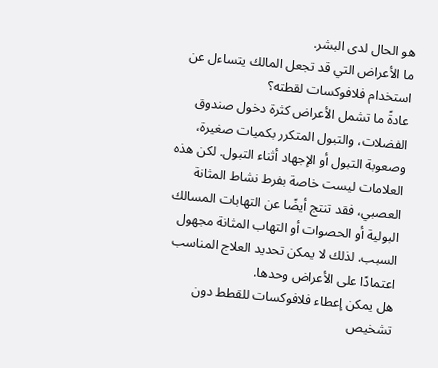هو الحال لدى البشر.
ما الأعراض التي قد تجعل المالك يتساءل عن استخدام فلافوكسات لقطته؟
عادةً ما تشمل الأعراض كثرة دخول صندوق الفضلات، والتبول المتكرر بكميات صغيرة، وصعوبة التبول أو الإجهاد أثناء التبول. لكن هذه العلامات ليست خاصة بفرط نشاط المثانة العصبي، فقد تنتج أيضًا عن التهابات المسالك البولية أو الحصوات أو التهاب المثانة مجهول السبب. لذلك لا يمكن تحديد العلاج المناسب اعتمادًا على الأعراض وحدها.
هل يمكن إعطاء فلافوكسات للقطط دون تشخيص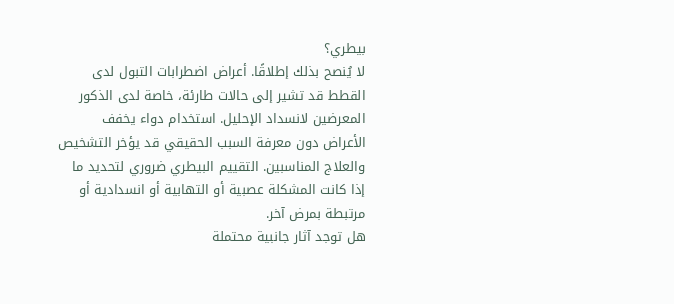بيطري؟
لا يُنصح بذلك إطلاقًا. أعراض اضطرابات التبول لدى القطط قد تشير إلى حالات طارئة، خاصة لدى الذكور المعرضين لانسداد الإحليل. استخدام دواء يخفف الأعراض دون معرفة السبب الحقيقي قد يؤخر التشخيص والعلاج المناسبين. التقييم البيطري ضروري لتحديد ما إذا كانت المشكلة عصبية أو التهابية أو انسدادية أو مرتبطة بمرض آخر.
هل توجد آثار جانبية محتملة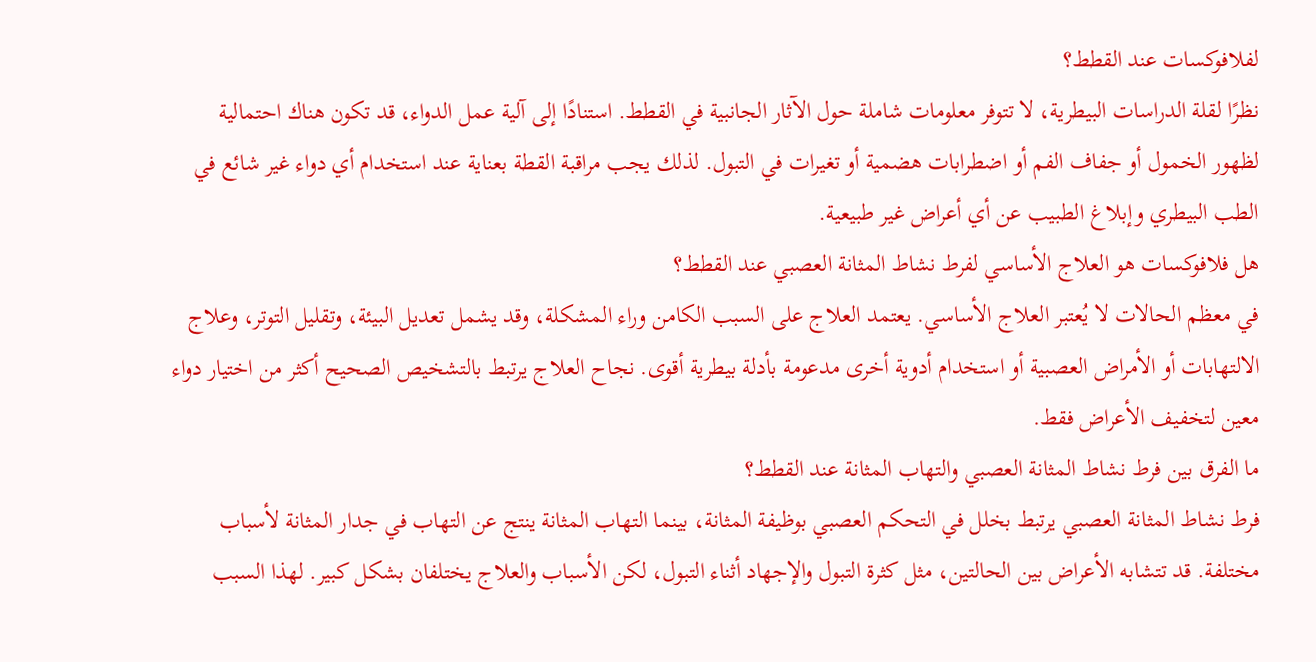لفلافوكسات عند القطط؟
نظرًا لقلة الدراسات البيطرية، لا تتوفر معلومات شاملة حول الآثار الجانبية في القطط. استنادًا إلى آلية عمل الدواء، قد تكون هناك احتمالية لظهور الخمول أو جفاف الفم أو اضطرابات هضمية أو تغيرات في التبول. لذلك يجب مراقبة القطة بعناية عند استخدام أي دواء غير شائع في الطب البيطري وإبلاغ الطبيب عن أي أعراض غير طبيعية.
هل فلافوكسات هو العلاج الأساسي لفرط نشاط المثانة العصبي عند القطط؟
في معظم الحالات لا يُعتبر العلاج الأساسي. يعتمد العلاج على السبب الكامن وراء المشكلة، وقد يشمل تعديل البيئة، وتقليل التوتر، وعلاج الالتهابات أو الأمراض العصبية أو استخدام أدوية أخرى مدعومة بأدلة بيطرية أقوى. نجاح العلاج يرتبط بالتشخيص الصحيح أكثر من اختيار دواء معين لتخفيف الأعراض فقط.
ما الفرق بين فرط نشاط المثانة العصبي والتهاب المثانة عند القطط؟
فرط نشاط المثانة العصبي يرتبط بخلل في التحكم العصبي بوظيفة المثانة، بينما التهاب المثانة ينتج عن التهاب في جدار المثانة لأسباب مختلفة. قد تتشابه الأعراض بين الحالتين، مثل كثرة التبول والإجهاد أثناء التبول، لكن الأسباب والعلاج يختلفان بشكل كبير. لهذا السبب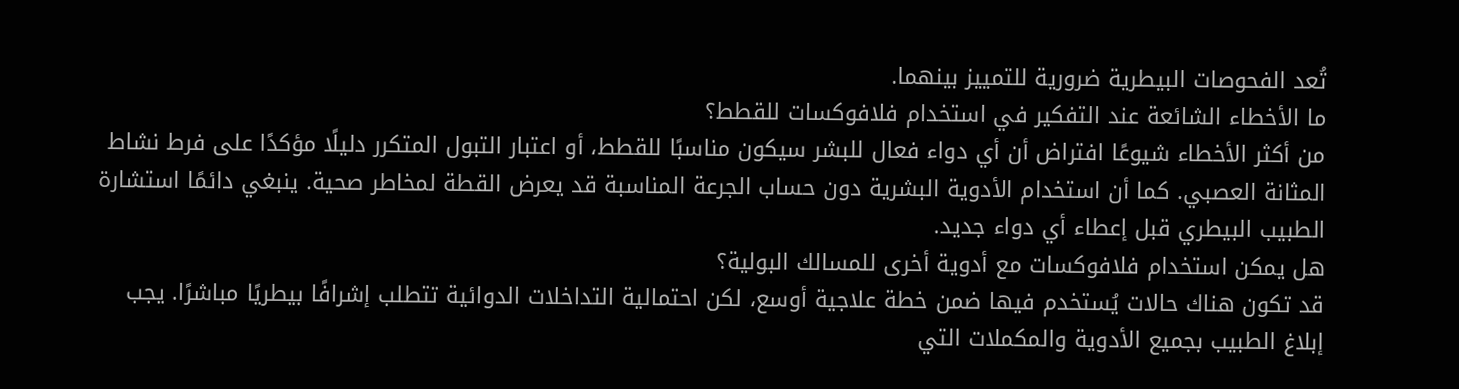تُعد الفحوصات البيطرية ضرورية للتمييز بينهما.
ما الأخطاء الشائعة عند التفكير في استخدام فلافوكسات للقطط؟
من أكثر الأخطاء شيوعًا افتراض أن أي دواء فعال للبشر سيكون مناسبًا للقطط، أو اعتبار التبول المتكرر دليلًا مؤكدًا على فرط نشاط المثانة العصبي. كما أن استخدام الأدوية البشرية دون حساب الجرعة المناسبة قد يعرض القطة لمخاطر صحية. ينبغي دائمًا استشارة الطبيب البيطري قبل إعطاء أي دواء جديد.
هل يمكن استخدام فلافوكسات مع أدوية أخرى للمسالك البولية؟
قد تكون هناك حالات يُستخدم فيها ضمن خطة علاجية أوسع، لكن احتمالية التداخلات الدوائية تتطلب إشرافًا بيطريًا مباشرًا. يجب إبلاغ الطبيب بجميع الأدوية والمكملات التي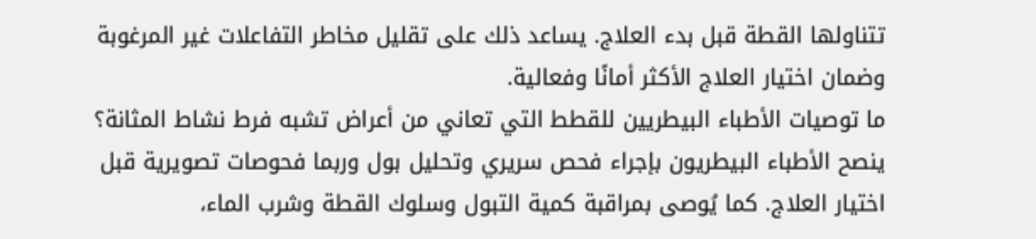تتناولها القطة قبل بدء العلاج. يساعد ذلك على تقليل مخاطر التفاعلات غير المرغوبة وضمان اختيار العلاج الأكثر أمانًا وفعالية.
ما توصيات الأطباء البيطريين للقطط التي تعاني من أعراض تشبه فرط نشاط المثانة؟
ينصح الأطباء البيطريون بإجراء فحص سريري وتحليل بول وربما فحوصات تصويرية قبل اختيار العلاج. كما يُوصى بمراقبة كمية التبول وسلوك القطة وشرب الماء،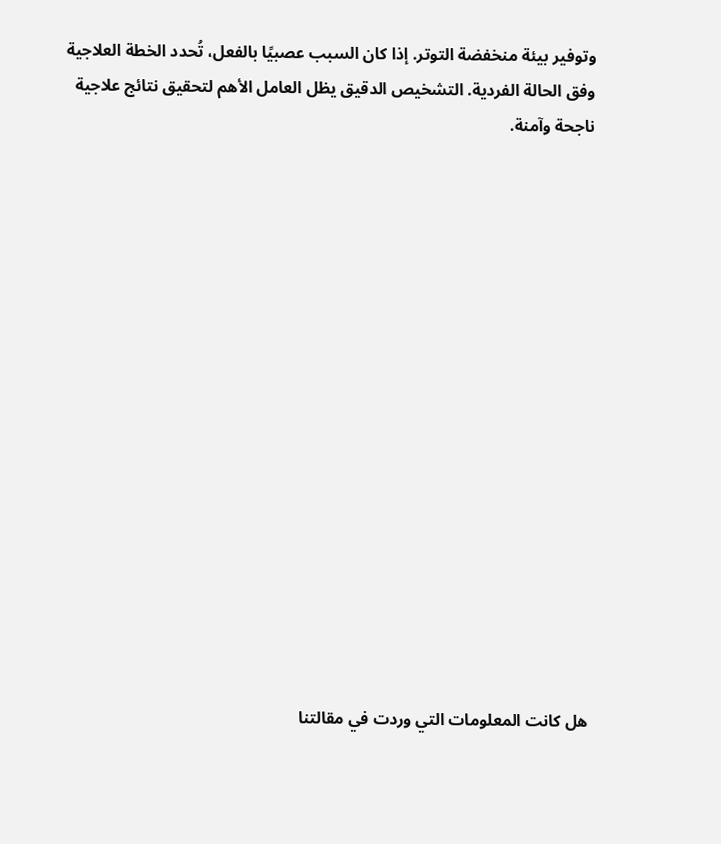وتوفير بيئة منخفضة التوتر. إذا كان السبب عصبيًا بالفعل، تُحدد الخطة العلاجية وفق الحالة الفردية. التشخيص الدقيق يظل العامل الأهم لتحقيق نتائج علاجية ناجحة وآمنة.
















هل كانت المعلومات التي وردت في مقالتنا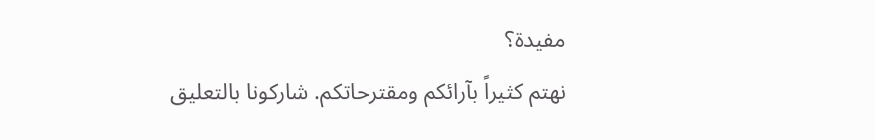مفيدة؟
نهتم كثيراً بآرائكم ومقترحاتكم. شاركونا بالتعليق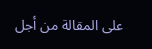على المقالة من أجل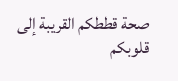صحة قططكم القريبة إلى قلوبكم